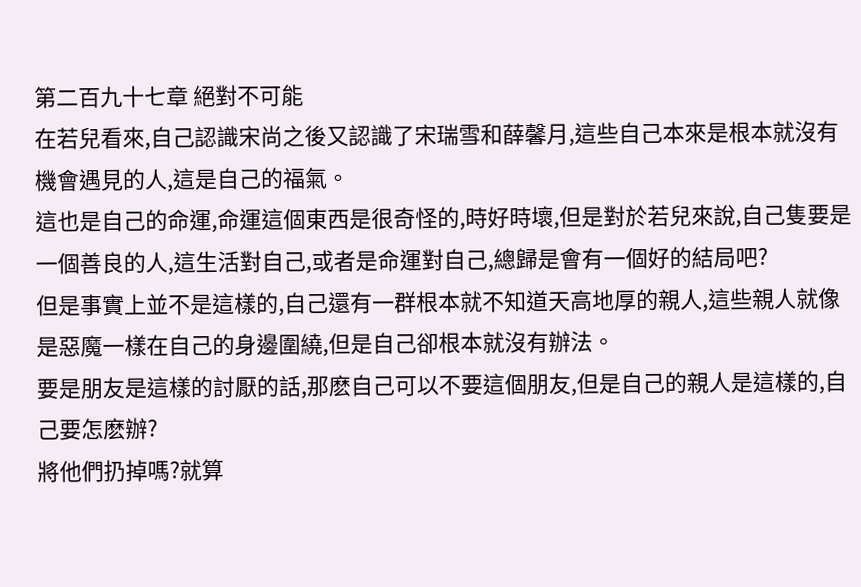第二百九十七章 絕對不可能
在若兒看來,自己認識宋尚之後又認識了宋瑞雪和薛馨月,這些自己本來是根本就沒有機會遇見的人,這是自己的福氣。
這也是自己的命運,命運這個東西是很奇怪的,時好時壞,但是對於若兒來說,自己隻要是一個善良的人,這生活對自己,或者是命運對自己,總歸是會有一個好的結局吧?
但是事實上並不是這樣的,自己還有一群根本就不知道天高地厚的親人,這些親人就像是惡魔一樣在自己的身邊圍繞,但是自己卻根本就沒有辦法。
要是朋友是這樣的討厭的話,那麽自己可以不要這個朋友,但是自己的親人是這樣的,自己要怎麽辦?
將他們扔掉嗎?就算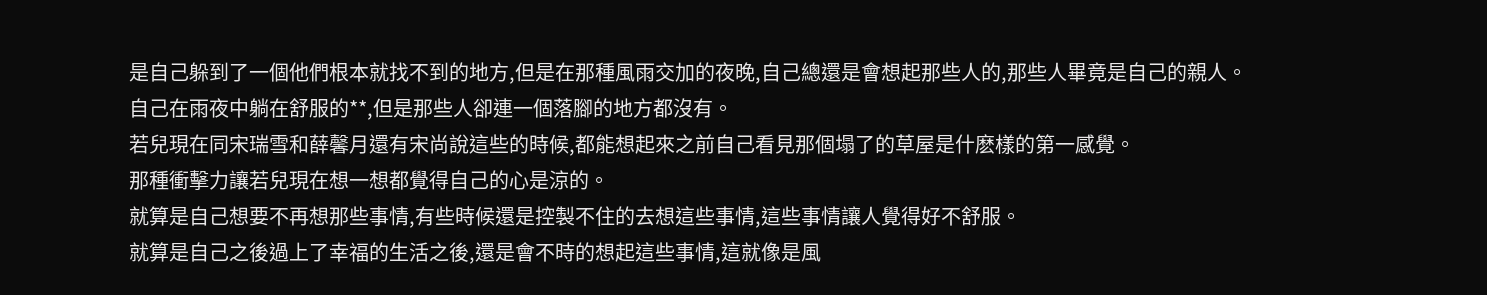是自己躲到了一個他們根本就找不到的地方,但是在那種風雨交加的夜晚,自己總還是會想起那些人的,那些人畢竟是自己的親人。
自己在雨夜中躺在舒服的**,但是那些人卻連一個落腳的地方都沒有。
若兒現在同宋瑞雪和薛馨月還有宋尚說這些的時候,都能想起來之前自己看見那個塌了的草屋是什麽樣的第一感覺。
那種衝擊力讓若兒現在想一想都覺得自己的心是涼的。
就算是自己想要不再想那些事情,有些時候還是控製不住的去想這些事情,這些事情讓人覺得好不舒服。
就算是自己之後過上了幸福的生活之後,還是會不時的想起這些事情,這就像是風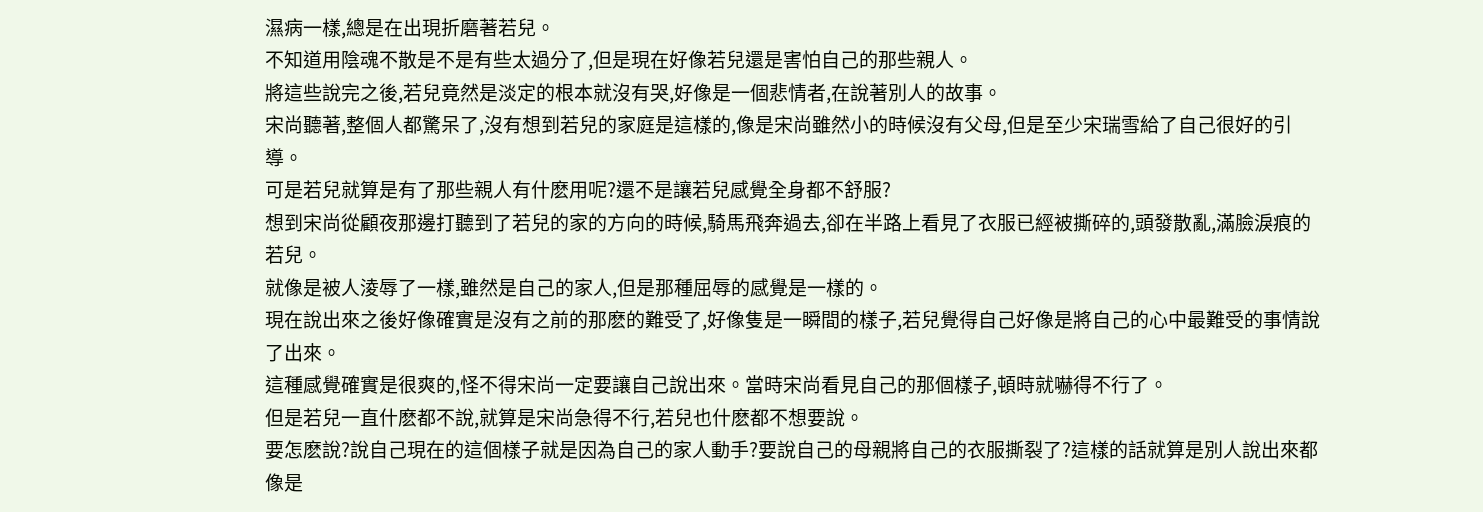濕病一樣,總是在出現折磨著若兒。
不知道用陰魂不散是不是有些太過分了,但是現在好像若兒還是害怕自己的那些親人。
將這些說完之後,若兒竟然是淡定的根本就沒有哭,好像是一個悲情者,在說著別人的故事。
宋尚聽著,整個人都驚呆了,沒有想到若兒的家庭是這樣的,像是宋尚雖然小的時候沒有父母,但是至少宋瑞雪給了自己很好的引導。
可是若兒就算是有了那些親人有什麽用呢?還不是讓若兒感覺全身都不舒服?
想到宋尚從顧夜那邊打聽到了若兒的家的方向的時候,騎馬飛奔過去,卻在半路上看見了衣服已經被撕碎的,頭發散亂,滿臉淚痕的若兒。
就像是被人淩辱了一樣,雖然是自己的家人,但是那種屈辱的感覺是一樣的。
現在說出來之後好像確實是沒有之前的那麽的難受了,好像隻是一瞬間的樣子,若兒覺得自己好像是將自己的心中最難受的事情說了出來。
這種感覺確實是很爽的,怪不得宋尚一定要讓自己說出來。當時宋尚看見自己的那個樣子,頓時就嚇得不行了。
但是若兒一直什麽都不說,就算是宋尚急得不行,若兒也什麽都不想要說。
要怎麽說?說自己現在的這個樣子就是因為自己的家人動手?要說自己的母親將自己的衣服撕裂了?這樣的話就算是別人說出來都像是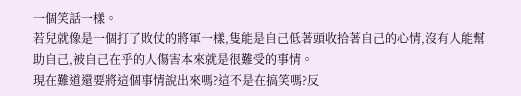一個笑話一樣。
若兒就像是一個打了敗仗的將軍一樣,隻能是自己低著頭收拾著自己的心情,沒有人能幫助自己,被自己在乎的人傷害本來就是很難受的事情。
現在難道還要將這個事情說出來嗎?這不是在搞笑嗎?反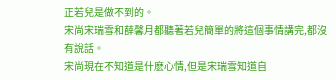正若兒是做不到的。
宋尚宋瑞雪和薛馨月都聽著若兒簡單的將這個事情講完,都沒有說話。
宋尚現在不知道是什麽心情,但是宋瑞雪知道自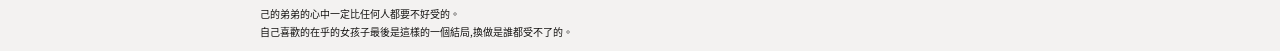己的弟弟的心中一定比任何人都要不好受的。
自己喜歡的在乎的女孩子最後是這樣的一個結局,換做是誰都受不了的。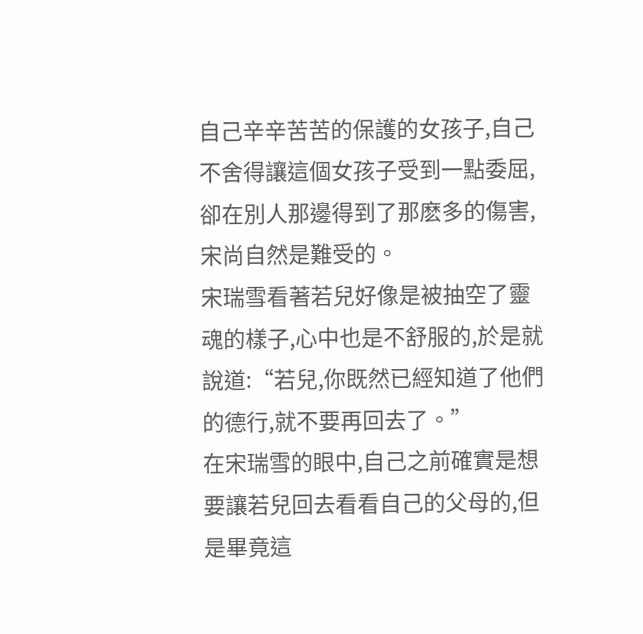自己辛辛苦苦的保護的女孩子,自己不舍得讓這個女孩子受到一點委屈,卻在別人那邊得到了那麽多的傷害,宋尚自然是難受的。
宋瑞雪看著若兒好像是被抽空了靈魂的樣子,心中也是不舒服的,於是就說道:“若兒,你既然已經知道了他們的德行,就不要再回去了。”
在宋瑞雪的眼中,自己之前確實是想要讓若兒回去看看自己的父母的,但是畢竟這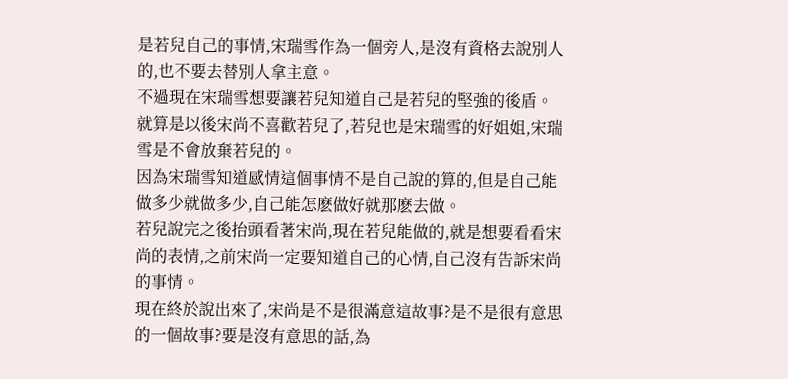是若兒自己的事情,宋瑞雪作為一個旁人,是沒有資格去說別人的,也不要去替別人拿主意。
不過現在宋瑞雪想要讓若兒知道自己是若兒的堅強的後盾。
就算是以後宋尚不喜歡若兒了,若兒也是宋瑞雪的好姐姐,宋瑞雪是不會放棄若兒的。
因為宋瑞雪知道感情這個事情不是自己說的算的,但是自己能做多少就做多少,自己能怎麽做好就那麽去做。
若兒說完之後抬頭看著宋尚,現在若兒能做的,就是想要看看宋尚的表情,之前宋尚一定要知道自己的心情,自己沒有告訴宋尚的事情。
現在終於說出來了,宋尚是不是很滿意這故事?是不是很有意思的一個故事?要是沒有意思的話,為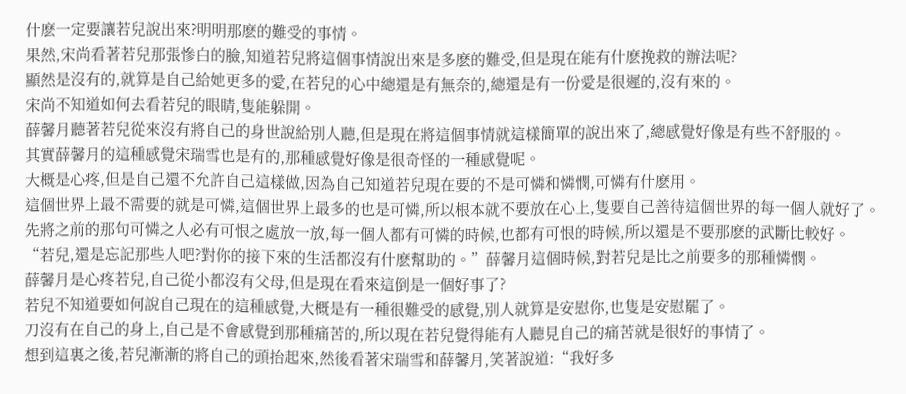什麽一定要讓若兒說出來?明明那麽的難受的事情。
果然,宋尚看著若兒那張慘白的臉,知道若兒將這個事情說出來是多麽的難受,但是現在能有什麽挽救的辦法呢?
顯然是沒有的,就算是自己給她更多的愛,在若兒的心中總還是有無奈的,總還是有一份愛是很遲的,沒有來的。
宋尚不知道如何去看若兒的眼睛,隻能躲開。
薛馨月聽著若兒從來沒有將自己的身世說給別人聽,但是現在將這個事情就這樣簡單的說出來了,總感覺好像是有些不舒服的。
其實薛馨月的這種感覺宋瑞雪也是有的,那種感覺好像是很奇怪的一種感覺呢。
大概是心疼,但是自己還不允許自己這樣做,因為自己知道若兒現在要的不是可憐和憐憫,可憐有什麽用。
這個世界上最不需要的就是可憐,這個世界上最多的也是可憐,所以根本就不要放在心上,隻要自己善待這個世界的每一個人就好了。
先將之前的那句可憐之人必有可恨之處放一放,每一個人都有可憐的時候,也都有可恨的時候,所以還是不要那麽的武斷比較好。
“若兒,還是忘記那些人吧?對你的接下來的生活都沒有什麽幫助的。”薛馨月這個時候,對若兒是比之前要多的那種憐憫。
薛馨月是心疼若兒,自己從小都沒有父母,但是現在看來這倒是一個好事了?
若兒不知道要如何說自己現在的這種感覺,大概是有一種很難受的感覺,別人就算是安慰你,也隻是安慰罷了。
刀沒有在自己的身上,自己是不會感覺到那種痛苦的,所以現在若兒覺得能有人聽見自己的痛苦就是很好的事情了。
想到這裏之後,若兒漸漸的將自己的頭抬起來,然後看著宋瑞雪和薛馨月,笑著說道:“我好多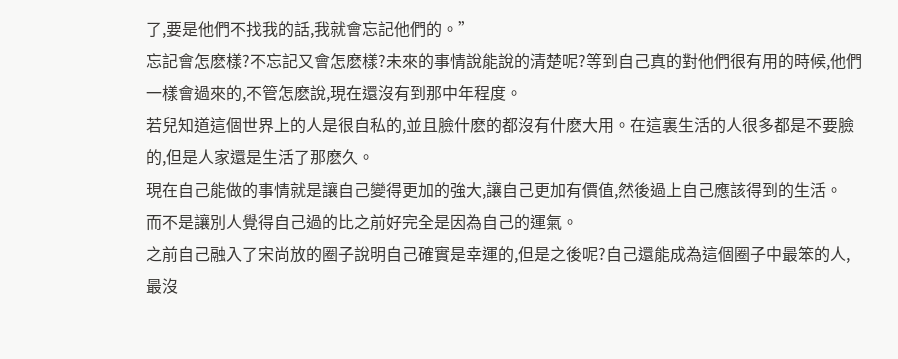了,要是他們不找我的話,我就會忘記他們的。”
忘記會怎麽樣?不忘記又會怎麽樣?未來的事情說能說的清楚呢?等到自己真的對他們很有用的時候,他們一樣會過來的,不管怎麽說,現在還沒有到那中年程度。
若兒知道這個世界上的人是很自私的,並且臉什麽的都沒有什麽大用。在這裏生活的人很多都是不要臉的,但是人家還是生活了那麽久。
現在自己能做的事情就是讓自己變得更加的強大,讓自己更加有價值,然後過上自己應該得到的生活。
而不是讓別人覺得自己過的比之前好完全是因為自己的運氣。
之前自己融入了宋尚放的圈子說明自己確實是幸運的,但是之後呢?自己還能成為這個圈子中最笨的人,最沒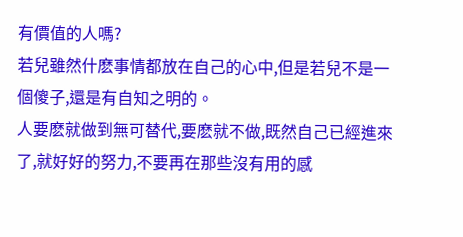有價值的人嗎?
若兒雖然什麽事情都放在自己的心中,但是若兒不是一個傻子,還是有自知之明的。
人要麽就做到無可替代,要麽就不做,既然自己已經進來了,就好好的努力,不要再在那些沒有用的感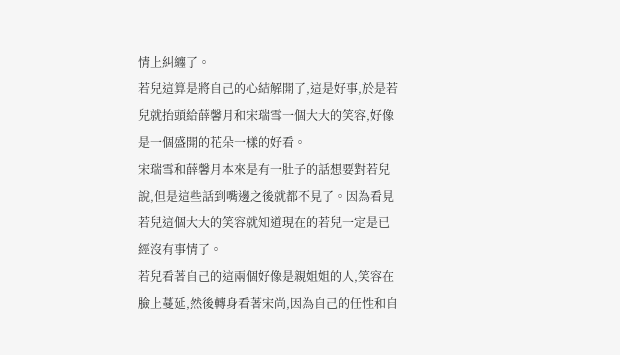情上糾纏了。
若兒這算是將自己的心結解開了,這是好事,於是若兒就抬頭給薛馨月和宋瑞雪一個大大的笑容,好像是一個盛開的花朵一樣的好看。
宋瑞雪和薛馨月本來是有一肚子的話想要對若兒說,但是這些話到嘴邊之後就都不見了。因為看見若兒這個大大的笑容就知道現在的若兒一定是已經沒有事情了。
若兒看著自己的這兩個好像是親姐姐的人,笑容在臉上蔓延,然後轉身看著宋尚,因為自己的任性和自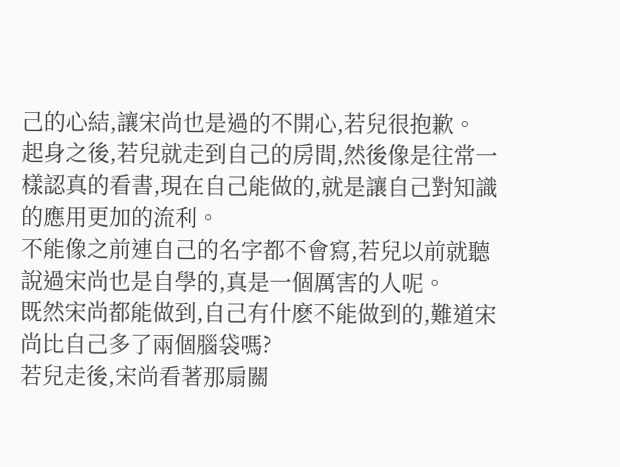己的心結,讓宋尚也是過的不開心,若兒很抱歉。
起身之後,若兒就走到自己的房間,然後像是往常一樣認真的看書,現在自己能做的,就是讓自己對知識的應用更加的流利。
不能像之前連自己的名字都不會寫,若兒以前就聽說過宋尚也是自學的,真是一個厲害的人呢。
既然宋尚都能做到,自己有什麽不能做到的,難道宋尚比自己多了兩個腦袋嗎?
若兒走後,宋尚看著那扇關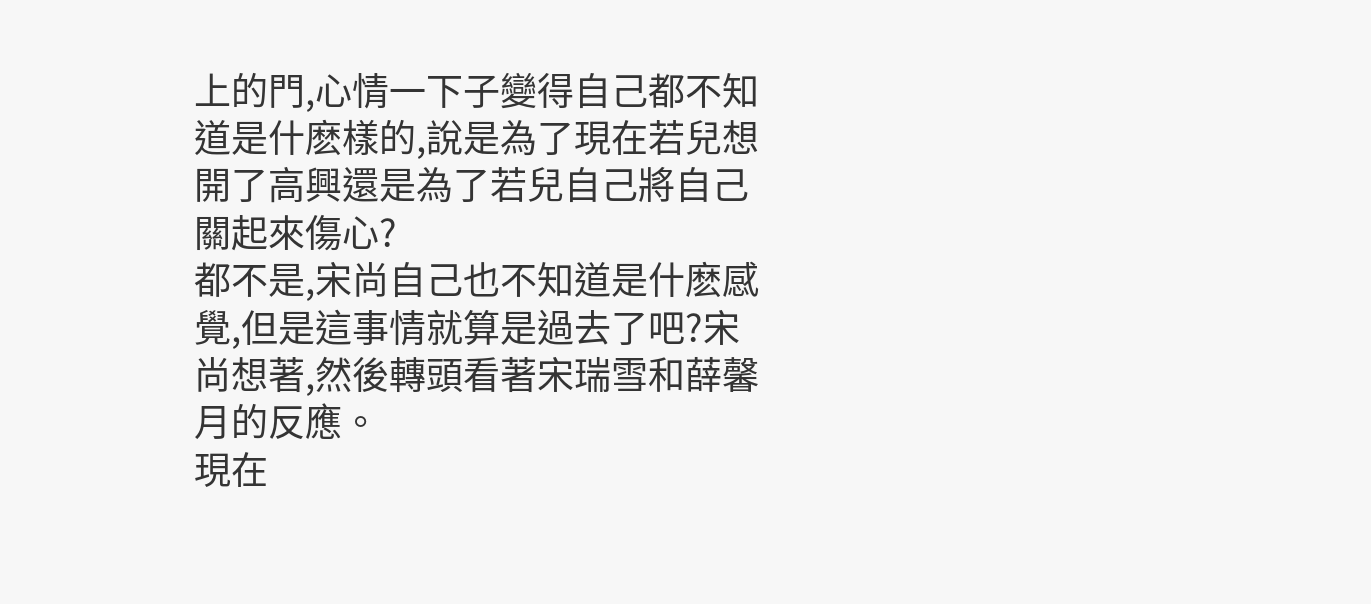上的門,心情一下子變得自己都不知道是什麽樣的,說是為了現在若兒想開了高興還是為了若兒自己將自己關起來傷心?
都不是,宋尚自己也不知道是什麽感覺,但是這事情就算是過去了吧?宋尚想著,然後轉頭看著宋瑞雪和薛馨月的反應。
現在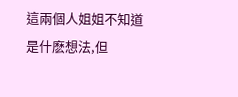這兩個人姐姐不知道是什麽想法,但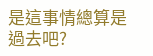是這事情總算是過去吧?